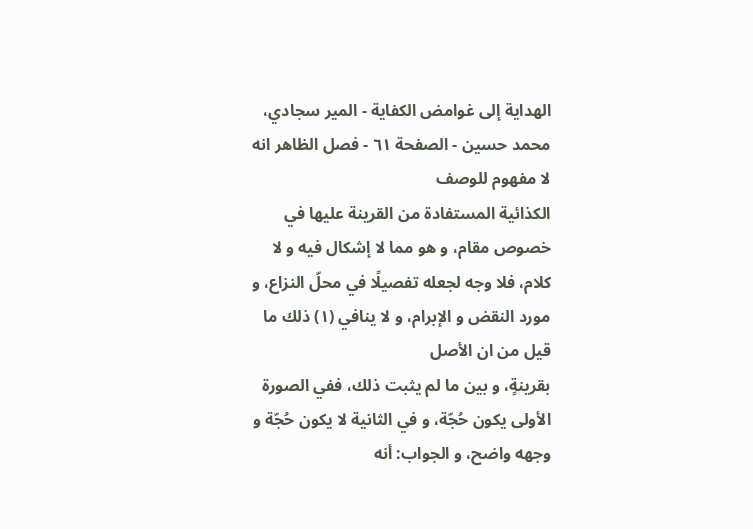الهداية إلى غوامض الكفاية - المير سجادي، محمد حسين - الصفحة ٦١ - فصل الظاهر انه لا مفهوم للوصف
الكذائية المستفادة من القرينة عليها في خصوص مقام، و هو مما لا إشكال فيه و لا كلام، فلا وجه لجعله تفصيلًا في محلّ النزاع، و مورد النقض و الإبرام، و لا ينافي (١) ذلك ما قيل من ان الأصل
بقرينةٍ، و بين ما لم يثبت ذلك، ففي الصورة الأولى يكون حُجّة، و في الثانية لا يكون حُجّة و وجهه واضح، و الجواب: أنه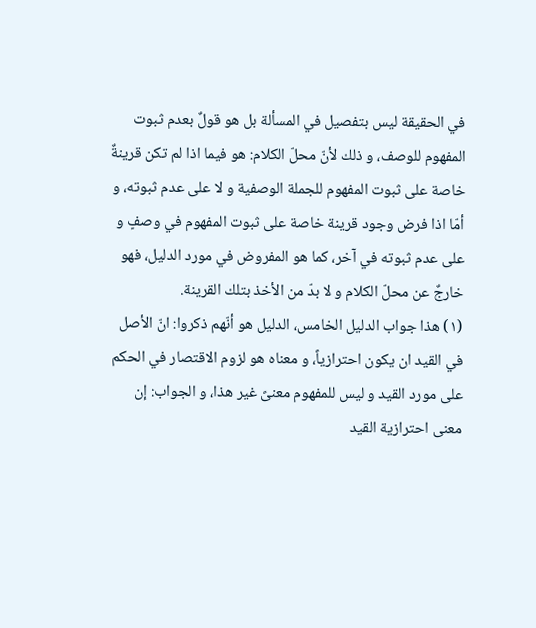في الحقيقة ليس بتفصيل في المسألة بل هو قولٌ بعدم ثبوت المفهوم للوصف، و ذلك لأنّ محلّ الكلام: هو فيما اذا لم تكن قرينةٌ خاصة على ثبوت المفهوم للجملة الوصفية و لا على عدم ثبوته، و أمّا اذا فرض وجود قرينة خاصة على ثبوت المفهوم في وصفٍ و على عدم ثبوته في آخر، كما هو المفروض في مورد الدليل، فهو خارجٌ عن محلّ الكلام و لا بدّ من الأخذ بتلك القرينة.
(١) هذا جواب الدليل الخامس، الدليل هو أنّهم ذكروا: انّ الأصل في القيد ان يكون احترازياً، و معناه هو لزوم الاقتصار في الحكم على مورد القيد و ليس للمفهوم معنىً غير هذا، و الجواب: إن معنى احترازية القيد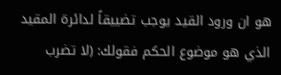هو ان ورود القيد يوجب تضييقاً لدائرة المقيد الذي هو موضوع الحكم فقولك: (لا تضرب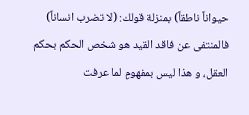حيواناً ناطقاً) بمنزلة قولك: (لا تضرب انساناً) فالمنتفى عن فاقد القيد هو شخص الحكم بحكم العقل، و هذا ليس بمفهومٍ لما عرفت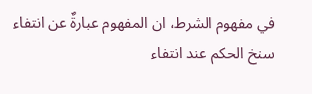في مفهوم الشرط، ان المفهوم عبارةٌ عن انتفاء سنخ الحكم عند انتفاء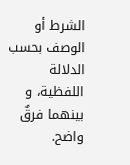الشرط أو الوصف بحسب الدلالة اللفظية، و بينهما فرقٌ واضح.